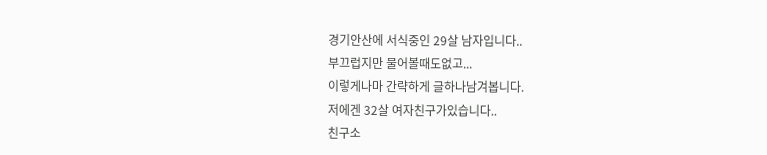경기안산에 서식중인 29살 남자입니다..
부끄럽지만 물어볼때도없고...
이렇게나마 간략하게 글하나남겨봅니다.
저에겐 32살 여자친구가있습니다..
친구소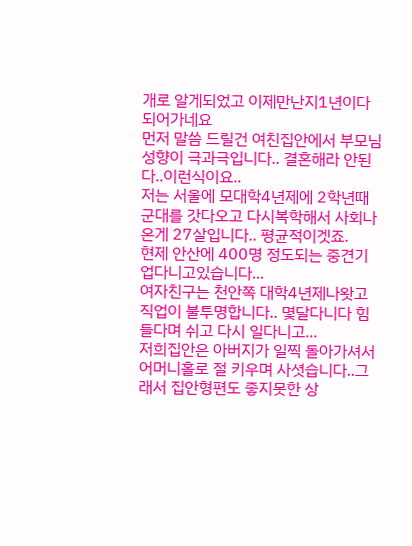개로 알게되었고 이제만난지1년이다되어가네요
먼저 말씀 드릴건 여친집안에서 부모님 성향이 극과극입니다.. 결혼해라 안된다..이런식이요..
저는 서울에 모대학4년제에 2학년때 군대를 갓다오고 다시복학해서 사회나온게 27살입니다.. 평균적이겟죠.
현제 안산에 400명 정도되는 중견기업다니고있습니다...
여자친구는 천안쪽 대학4년제나왓고 직업이 불투명합니다.. 몇달다니다 힘들다며 쉬고 다시 일다니고...
저희집안은 아버지가 일찍 돌아가셔서 어머니홀로 절 키우며 사셧습니다..그래서 집안형편도 좋지못한 상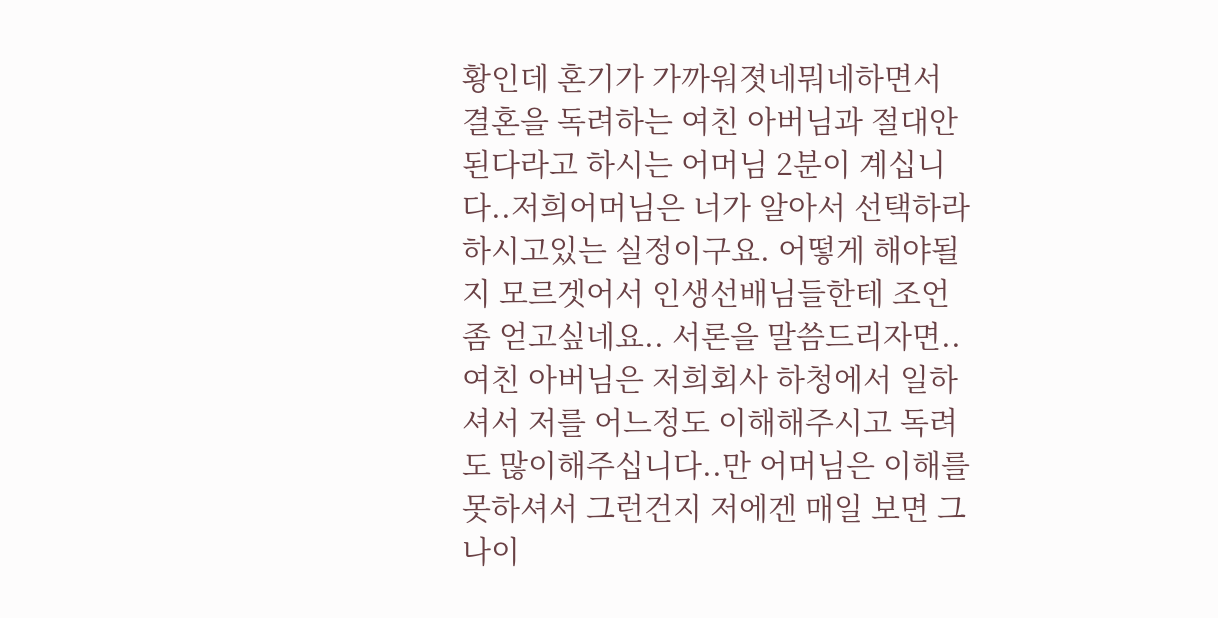황인데 혼기가 가까워졋네뭐네하면서 결혼을 독려하는 여친 아버님과 절대안된다라고 하시는 어머님 2분이 계십니다..저희어머님은 너가 알아서 선택하라하시고있는 실정이구요. 어떻게 해야될지 모르겟어서 인생선배님들한테 조언좀 얻고싶네요.. 서론을 말씀드리자면..여친 아버님은 저희회사 하청에서 일하셔서 저를 어느정도 이해해주시고 독려도 많이해주십니다..만 어머님은 이해를 못하셔서 그런건지 저에겐 매일 보면 그나이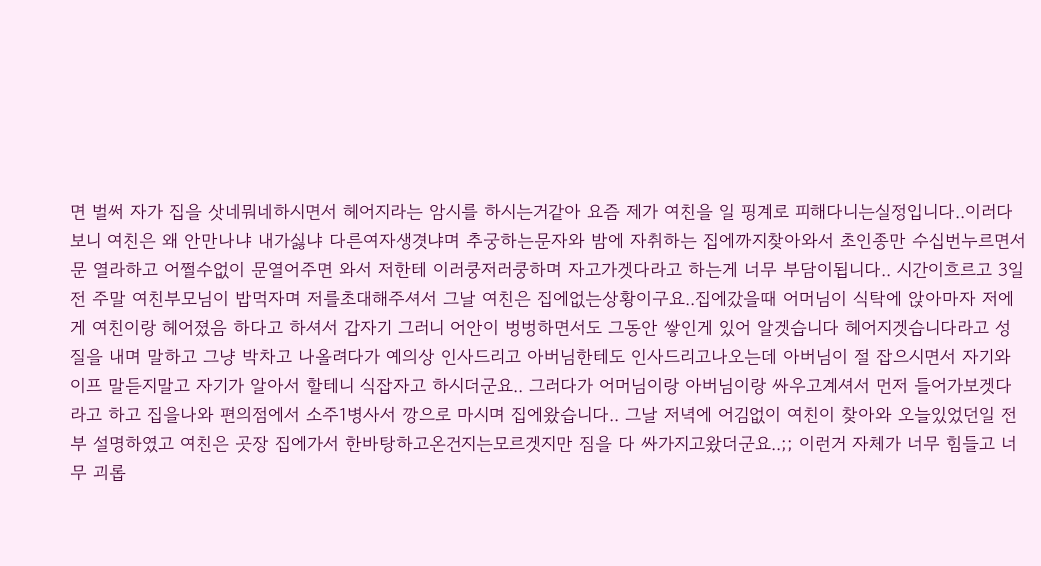면 벌써 자가 집을 삿네뭐네하시면서 헤어지라는 암시를 하시는거같아 요즘 제가 여친을 일 핑계로 피해다니는실정입니다..이러다보니 여친은 왜 안만나냐 내가싫냐 다른여자생겻냐며 추궁하는문자와 밤에 자취하는 집에까지찾아와서 초인종만 수십번누르면서 문 열라하고 어쩔수없이 문열어주면 와서 저한테 이러쿵저러쿵하며 자고가겟다라고 하는게 너무 부담이됩니다.. 시간이흐르고 3일전 주말 여친부모님이 밥먹자며 저를초대해주셔서 그날 여친은 집에없는상황이구요..집에갔을때 어머님이 식탁에 앉아마자 저에게 여친이랑 헤어졌음 하다고 하셔서 갑자기 그러니 어안이 벙벙하면서도 그동안 쌓인게 있어 알겟습니다 헤어지겟습니다라고 성질을 내며 말하고 그냥 박차고 나올려다가 예의상 인사드리고 아버님한테도 인사드리고나오는데 아버님이 절 잡으시면서 자기와이프 말듣지말고 자기가 알아서 할테니 식잡자고 하시더군요.. 그러다가 어머님이랑 아버님이랑 싸우고계셔서 먼저 들어가보겟다라고 하고 집을나와 편의점에서 소주1병사서 깡으로 마시며 집에왔습니다.. 그날 저녁에 어김없이 여친이 찾아와 오늘있었던일 전부 설명하였고 여친은 곳장 집에가서 한바탕하고온건지는모르겟지만 짐을 다 싸가지고왔더군요..;; 이런거 자체가 너무 힘들고 너무 괴롭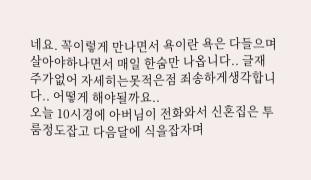네요. 꼭이렇게 만나면서 욕이란 욕은 다들으며 살아야하나면서 매일 한숨만 나옵니다.. 글재주가없어 자세히는못적은점 죄송하게생각합니다.. 어떻게 해야될까요..
오늘 10시경에 아버님이 전화와서 신혼집은 투룸정도잡고 다음달에 식을잡자며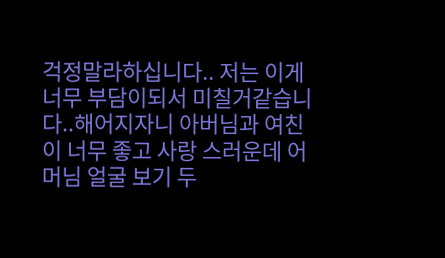걱정말라하십니다.. 저는 이게 너무 부담이되서 미칠거같습니다..해어지자니 아버님과 여친이 너무 좋고 사랑 스러운데 어머님 얼굴 보기 두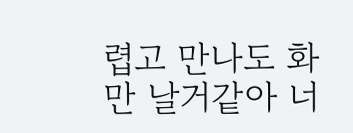렵고 만나도 화만 날거같아 너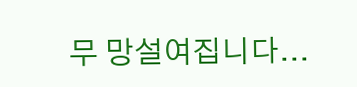무 망설여집니다...